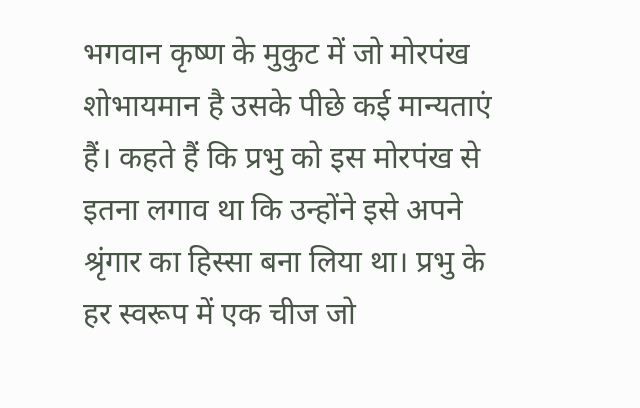भगवान कृष्ण के मुकुट में जो मोरपंख शोभायमान है उसके पीछे कई मान्यताएं हैं। कहते हैं कि प्रभु को इस मोरपंख से इतना लगाव था कि उन्होंने इसे अपने श्रृंगार का हिस्सा बना लिया था। प्रभु के हर स्वरूप में एक चीज जो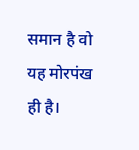समान है वो यह मोरपंख ही है।